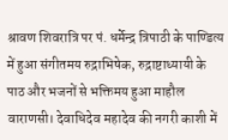श्रावण शिवरात्रि पर पं. धर्मेन्द्र त्रिपाठी के पाण्डित्य में हुआ संगीतमय रुद्राभिषेक, रुद्राष्टाध्यायी के पाठ और भजनों से भक्तिमय हुआ माहौल
वाराणसी। देवाधिदेव महादेव की नगरी काशी में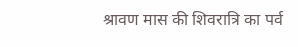श्रावण मास की शिवरात्रि का पर्व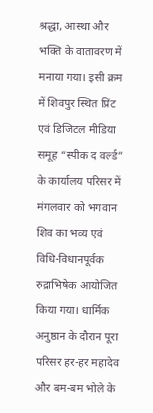श्रद्धा, आस्था और भक्ति के वातावरण में मनाया गया। इसी क्रम में शिवपुर स्थित प्रिंट एवं डिजिटल मीडिया समूह “स्पीक द वर्ल्ड” के कार्यालय परिसर में मंगलवार को भगवान शिव का भव्य एवं विधि-विधानपूर्वक रुद्राभिषेक आयोजित किया गया। धार्मिक अनुष्ठान के दौरान पूरा परिसर हर-हर महादेव और बम-बम भोले के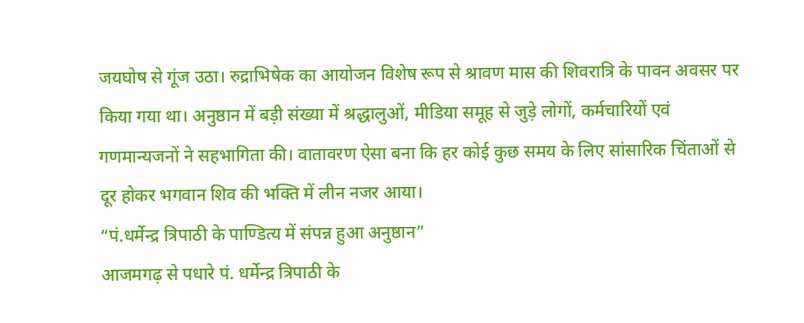जयघोष से गूंज उठा। रुद्राभिषेक का आयोजन विशेष रूप से श्रावण मास की शिवरात्रि के पावन अवसर पर किया गया था। अनुष्ठान में बड़ी संख्या में श्रद्धालुओं, मीडिया समूह से जुड़े लोगों, कर्मचारियों एवं गणमान्यजनों ने सहभागिता की। वातावरण ऐसा बना कि हर कोई कुछ समय के लिए सांसारिक चिंताओं से दूर होकर भगवान शिव की भक्ति में लीन नजर आया।
“पं.धर्मेन्द्र त्रिपाठी के पाण्डित्य में संपन्न हुआ अनुष्ठान”
आजमगढ़ से पधारे पं. धर्मेन्द्र त्रिपाठी के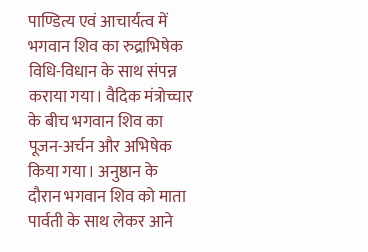पाण्डित्य एवं आचार्यत्व में भगवान शिव का रुद्राभिषेक विधि-विधान के साथ संपन्न कराया गया। वैदिक मंत्रोच्चार के बीच भगवान शिव का पूजन-अर्चन और अभिषेक किया गया। अनुष्ठान के दौरान भगवान शिव को माता पार्वती के साथ लेकर आने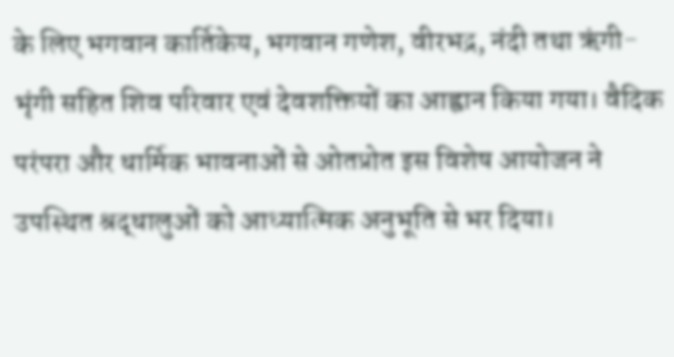के लिए भगवान कार्तिकेय, भगवान गणेश, वीरभद्र, नंदी तथा ऋंगी-भृंगी सहित शिव परिवार एवं देवशक्तियों का आह्वान किया गया। वैदिक परंपरा और धार्मिक भावनाओं से ओतप्रोत इस विशेष आयोजन ने उपस्थित श्रद्धालुओं को आध्यात्मिक अनुभूति से भर दिया।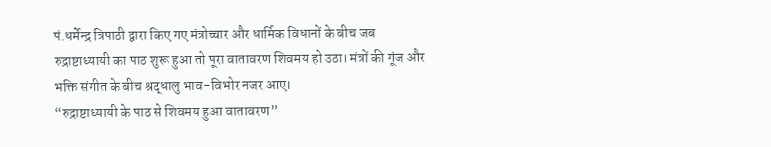पं.धर्मेन्द्र त्रिपाठी द्वारा किए गए मंत्रोच्चार और धार्मिक विधानों के बीच जब रुद्राष्टाध्यायी का पाठ शुरू हुआ तो पूरा वातावरण शिवमय हो उठा। मंत्रों की गूंज और भक्ति संगीत के बीच श्रद्धालु भाव-विभोर नजर आए।
“रुद्राष्टाध्यायी के पाठ से शिवमय हुआ वातावरण”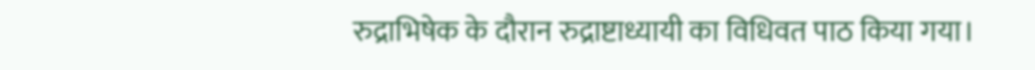रुद्राभिषेक के दौरान रुद्राष्टाध्यायी का विधिवत पाठ किया गया।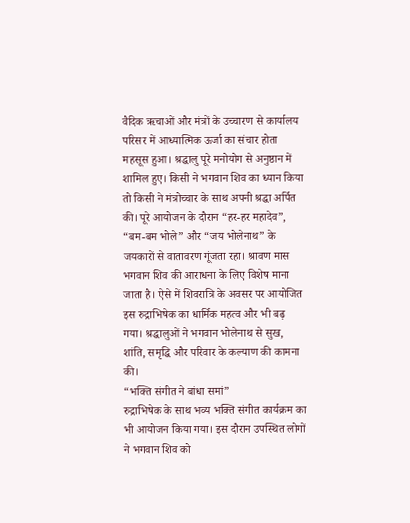वैदिक ऋचाओं और मंत्रों के उच्चारण से कार्यालय परिसर में आध्यात्मिक ऊर्जा का संचार होता महसूस हुआ। श्रद्धालु पूरे मनोयोग से अनुष्ठान में शामिल हुए। किसी ने भगवान शिव का ध्यान किया तो किसी ने मंत्रोच्चार के साथ अपनी श्रद्धा अर्पित की। पूरे आयोजन के दौरान “हर-हर महादेव”, “बम-बम भोले” और “जय भोलेनाथ” के जयकारों से वातावरण गूंजता रहा। श्रावण मास भगवान शिव की आराधना के लिए विशेष माना जाता है। ऐसे में शिवरात्रि के अवसर पर आयोजित इस रुद्राभिषेक का धार्मिक महत्व और भी बढ़ गया। श्रद्धालुओं ने भगवान भोलेनाथ से सुख, शांति, समृद्धि और परिवार के कल्याण की कामना की।
“भक्ति संगीत ने बांधा समां”
रुद्राभिषेक के साथ भव्य भक्ति संगीत कार्यक्रम का भी आयोजन किया गया। इस दौरान उपस्थित लोगों ने भगवान शिव को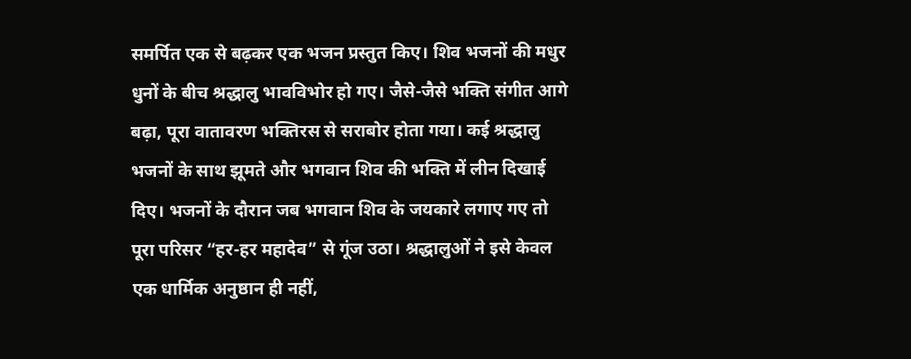समर्पित एक से बढ़कर एक भजन प्रस्तुत किए। शिव भजनों की मधुर धुनों के बीच श्रद्धालु भावविभोर हो गए। जैसे-जैसे भक्ति संगीत आगे बढ़ा, पूरा वातावरण भक्तिरस से सराबोर होता गया। कई श्रद्धालु भजनों के साथ झूमते और भगवान शिव की भक्ति में लीन दिखाई दिए। भजनों के दौरान जब भगवान शिव के जयकारे लगाए गए तो पूरा परिसर “हर-हर महादेव” से गूंज उठा। श्रद्धालुओं ने इसे केवल एक धार्मिक अनुष्ठान ही नहीं,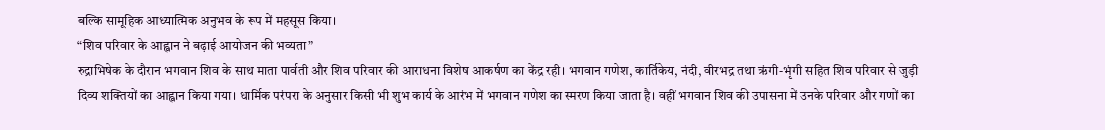बल्कि सामूहिक आध्यात्मिक अनुभव के रूप में महसूस किया।
“शिव परिवार के आह्वान ने बढ़ाई आयोजन की भव्यता”
रुद्राभिषेक के दौरान भगवान शिव के साथ माता पार्वती और शिव परिवार की आराधना विशेष आकर्षण का केंद्र रही। भगवान गणेश, कार्तिकेय, नंदी, वीरभद्र तथा ऋंगी-भृंगी सहित शिव परिवार से जुड़ी दिव्य शक्तियों का आह्वान किया गया। धार्मिक परंपरा के अनुसार किसी भी शुभ कार्य के आरंभ में भगवान गणेश का स्मरण किया जाता है। वहीं भगवान शिव की उपासना में उनके परिवार और गणों का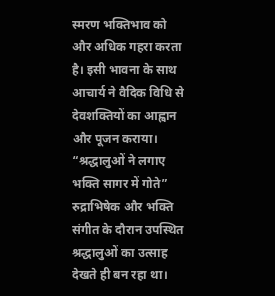स्मरण भक्तिभाव को और अधिक गहरा करता है। इसी भावना के साथ आचार्य ने वैदिक विधि से देवशक्तियों का आह्वान और पूजन कराया।
“श्रद्धालुओं ने लगाए भक्ति सागर में गोते”
रुद्राभिषेक और भक्ति संगीत के दौरान उपस्थित श्रद्धालुओं का उत्साह देखते ही बन रहा था।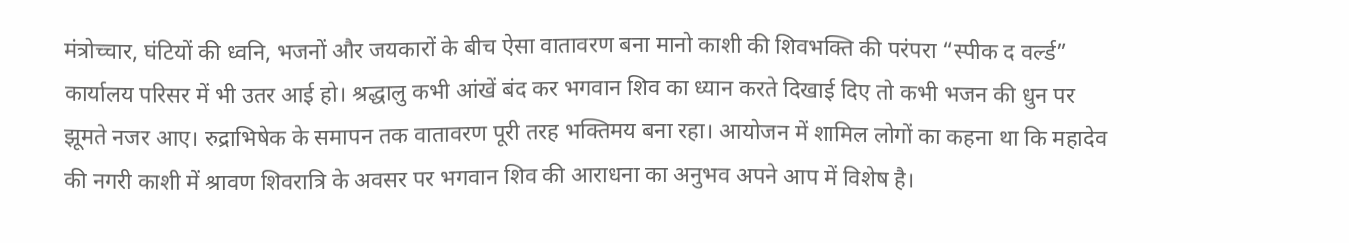मंत्रोच्चार, घंटियों की ध्वनि, भजनों और जयकारों के बीच ऐसा वातावरण बना मानो काशी की शिवभक्ति की परंपरा “स्पीक द वर्ल्ड” कार्यालय परिसर में भी उतर आई हो। श्रद्धालु कभी आंखें बंद कर भगवान शिव का ध्यान करते दिखाई दिए तो कभी भजन की धुन पर झूमते नजर आए। रुद्राभिषेक के समापन तक वातावरण पूरी तरह भक्तिमय बना रहा। आयोजन में शामिल लोगों का कहना था कि महादेव की नगरी काशी में श्रावण शिवरात्रि के अवसर पर भगवान शिव की आराधना का अनुभव अपने आप में विशेष है।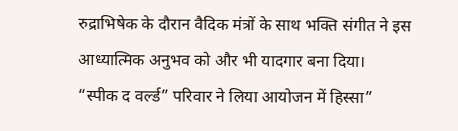रुद्राभिषेक के दौरान वैदिक मंत्रों के साथ भक्ति संगीत ने इस आध्यात्मिक अनुभव को और भी यादगार बना दिया।
“स्पीक द वर्ल्ड” परिवार ने लिया आयोजन में हिस्सा”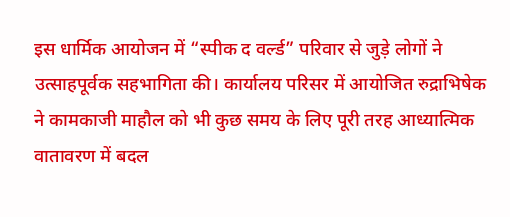इस धार्मिक आयोजन में “स्पीक द वर्ल्ड” परिवार से जुड़े लोगों ने उत्साहपूर्वक सहभागिता की। कार्यालय परिसर में आयोजित रुद्राभिषेक ने कामकाजी माहौल को भी कुछ समय के लिए पूरी तरह आध्यात्मिक वातावरण में बदल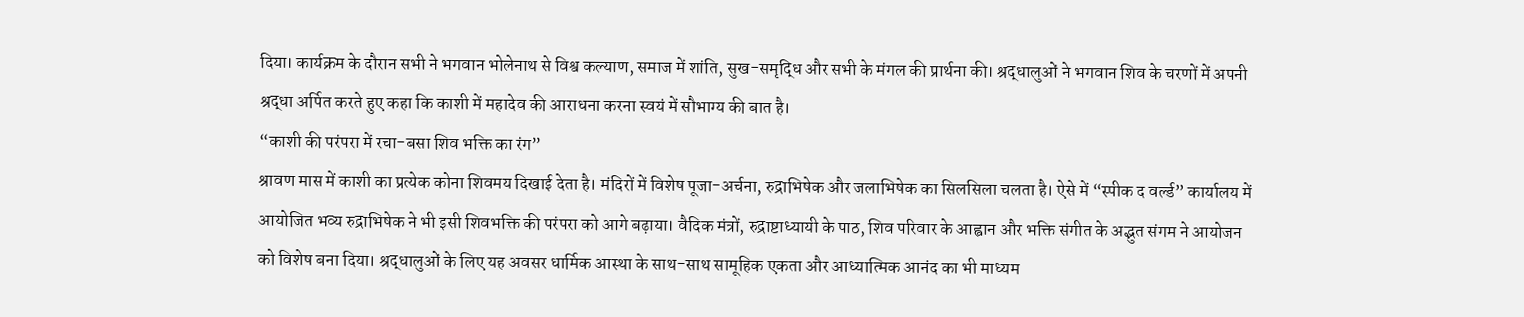दिया। कार्यक्रम के दौरान सभी ने भगवान भोलेनाथ से विश्व कल्याण, समाज में शांति, सुख-समृद्धि और सभी के मंगल की प्रार्थना की। श्रद्धालुओं ने भगवान शिव के चरणों में अपनी श्रद्धा अर्पित करते हुए कहा कि काशी में महादेव की आराधना करना स्वयं में सौभाग्य की बात है।
“काशी की परंपरा में रचा-बसा शिव भक्ति का रंग”
श्रावण मास में काशी का प्रत्येक कोना शिवमय दिखाई देता है। मंदिरों में विशेष पूजा-अर्चना, रुद्राभिषेक और जलाभिषेक का सिलसिला चलता है। ऐसे में “स्पीक द वर्ल्ड” कार्यालय में आयोजित भव्य रुद्राभिषेक ने भी इसी शिवभक्ति की परंपरा को आगे बढ़ाया। वैदिक मंत्रों, रुद्राष्टाध्यायी के पाठ, शिव परिवार के आह्वान और भक्ति संगीत के अद्भुत संगम ने आयोजन को विशेष बना दिया। श्रद्धालुओं के लिए यह अवसर धार्मिक आस्था के साथ-साथ सामूहिक एकता और आध्यात्मिक आनंद का भी माध्यम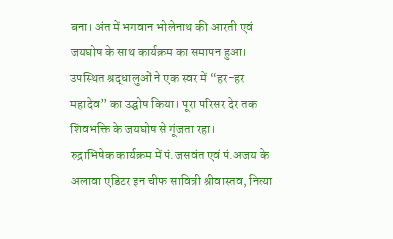बना। अंत में भगवान भोलेनाथ की आरती एवं जयघोष के साथ कार्यक्रम का समापन हुआ। उपस्थित श्रद्धालुओं ने एक स्वर में “हर-हर महादेव” का उद्घोष किया। पूरा परिसर देर तक शिवभक्ति के जयघोष से गूंजता रहा।
रुद्राभिषेक कार्यक्रम में पं.जसवंत एवं पं.अजय के अलावा एडिटर इन चीफ सावित्री श्रीवास्तव, नित्या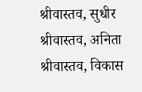श्रीवास्तव, सुधीर श्रीवास्तव, अनिता श्रीवास्तव, विकास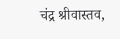चंद्र श्रीवास्तव,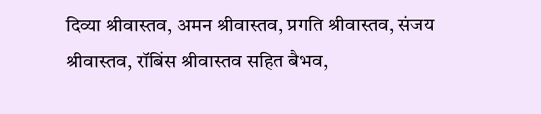दिव्या श्रीवास्तव, अमन श्रीवास्तव, प्रगति श्रीवास्तव, संजय श्रीवास्तव, रॉबिंस श्रीवास्तव सहित बैभव,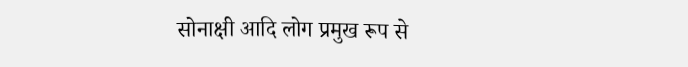सोनाक्षी आदि लोग प्रमुख रूप से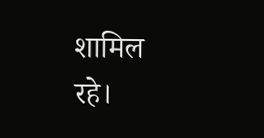शामिल रहे।